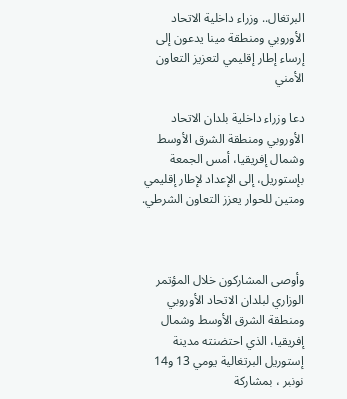البرتغال.. وزراء داخلية الاتحاد الأوروبي ومنطقة مينا يدعون إلى إرساء إطار إقليمي لتعزيز التعاون الأمني

دعا وزراء داخلية بلدان الاتحاد الأوروبي ومنطقة الشرق الأوسط وشمال إفريقيا، أمس الجمعة بإستوريل، إلى الإعداد لإطار إقليمي ومتين للحوار يعزز التعاون الشرطي.



وأوصى المشاركون خلال المؤتمر الوزاري لبلدان الاتحاد الأوروبي ومنطقة الشرق الأوسط وشمال إفريقيا، الذي احتضنته مدينة إستوريل البرتغالية يومي 13 و14 نونبر ، بمشاركة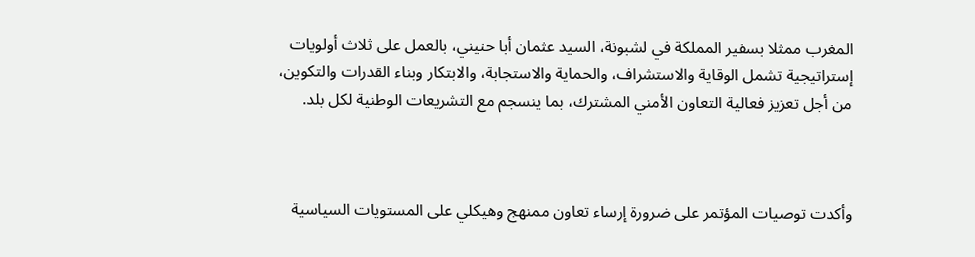المغرب ممثلا بسفير المملكة في لشبونة، السيد عثمان أبا حنيني، بالعمل على ثلاث أولويات إستراتيجية تشمل الوقاية والاستشراف، والحماية والاستجابة، والابتكار وبناء القدرات والتكوين، من أجل تعزيز فعالية التعاون الأمني المشترك، بما ينسجم مع التشريعات الوطنية لكل بلد.



وأكدت توصيات المؤتمر على ضرورة إرساء تعاون ممنهج وهيكلي على المستويات السياسية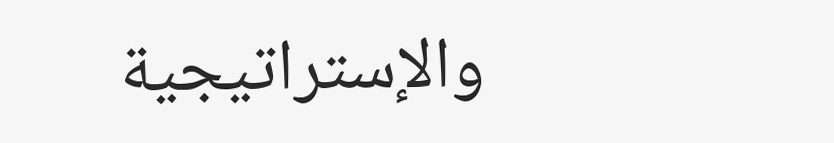والإستراتيجية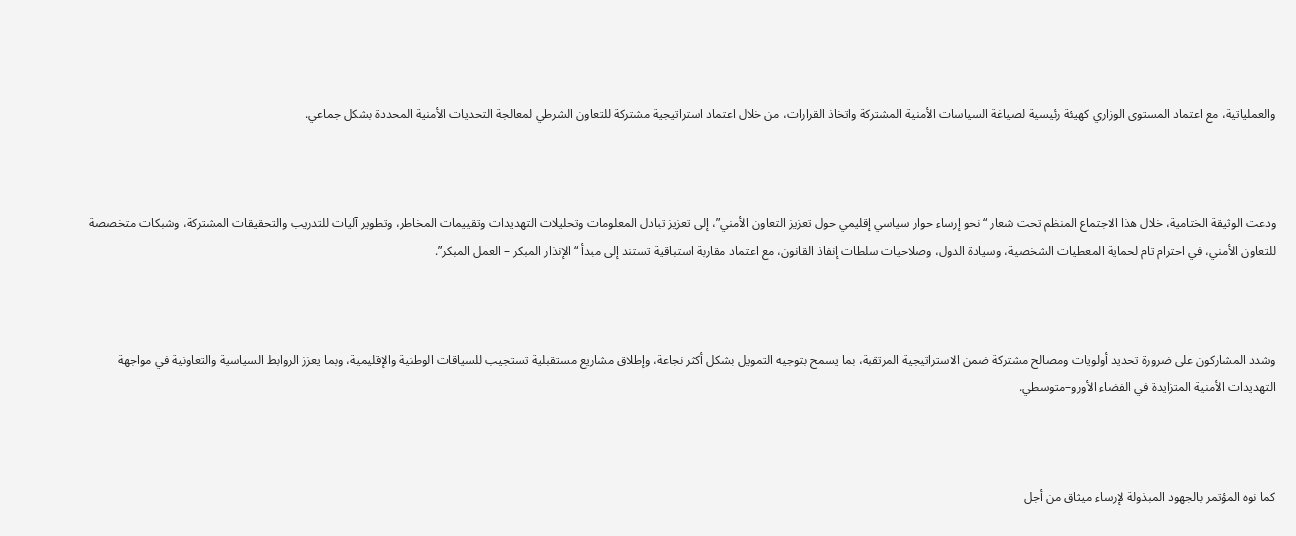والعملياتية، مع اعتماد المستوى الوزاري كهيئة رئيسية لصياغة السياسات الأمنية المشتركة واتخاذ القرارات، من خلال اعتماد استراتيجية مشتركة للتعاون الشرطي لمعالجة التحديات الأمنية المحددة بشكل جماعي.



ودعت الوثيقة الختامية، خلال هذا الاجتماع المنظم تحت شعار “نحو إرساء حوار سياسي إقليمي حول تعزيز التعاون الأمني”، إلى تعزيز تبادل المعلومات وتحليلات التهديدات وتقييمات المخاطر، وتطوير آليات للتدريب والتحقيقات المشتركة، وشبكات متخصصة للتعاون الأمني، في احترام تام لحماية المعطيات الشخصية، وسيادة الدول، وصلاحيات سلطات إنفاذ القانون، مع اعتماد مقاربة استباقية تستند إلى مبدأ “الإنذار المبكر – العمل المبكر”.



وشدد المشاركون على ضرورة تحديد أولويات ومصالح مشتركة ضمن الاستراتيجية المرتقبة، بما يسمح بتوجيه التمويل بشكل أكثر نجاعة، وإطلاق مشاريع مستقبلية تستجيب للسياقات الوطنية والإقليمية، وبما يعزز الروابط السياسية والتعاونية في مواجهة التهديدات الأمنية المتزايدة في الفضاء الأورو–متوسطي.



كما نوه المؤتمر بالجهود المبذولة لإرساء ميثاق من أجل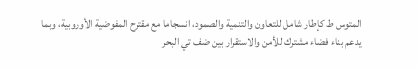المتوس ط كإطار شامل للتعاون والتنمية والصمود، انسجاما مع مقترح المفوضية الأوروبية، وبما يدعم بناء فضاء مشترك للأمن والاستقرار بين ضف تي البحر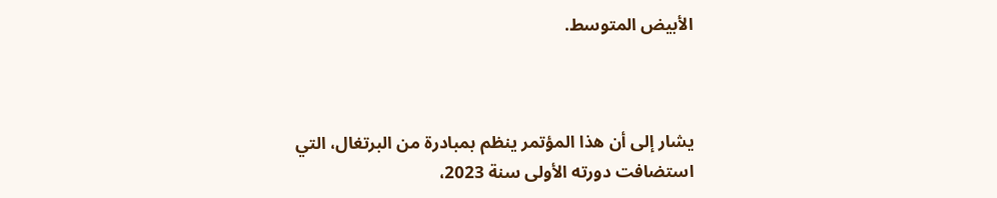الأبيض المتوسط.



يشار إلى أن هذا المؤتمر ينظم بمبادرة من البرتغال، التي استضافت دورته الأولى سنة 2023،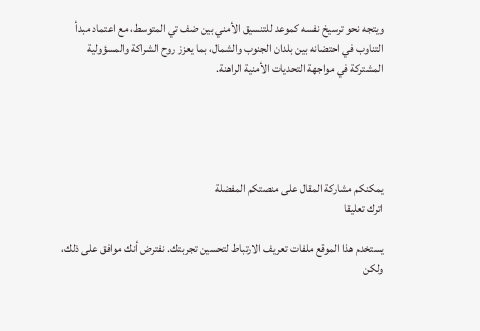ويتجه نحو ترسيخ نفسه كموعد للتنسيق الأمني بين ضف تي المتوسط، مع اعتماد مبدأ التناوب في احتضانه بين بلدان الجنوب والشمال، بما يعزز روح الشراكة والمسؤولية المشتركة في مواجهة التحديات الأمنية الراهنة.





يمكنكم مشاركة المقال على منصتكم المفضلة
اترك تعليقا

يستخدم هذا الموقع ملفات تعريف الارتباط لتحسين تجربتك. نفترض أنك موافق على ذلك، ولكن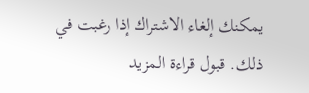يمكنك إلغاء الاشتراك إذا رغبت في ذلك. قبول قراءة المزيد